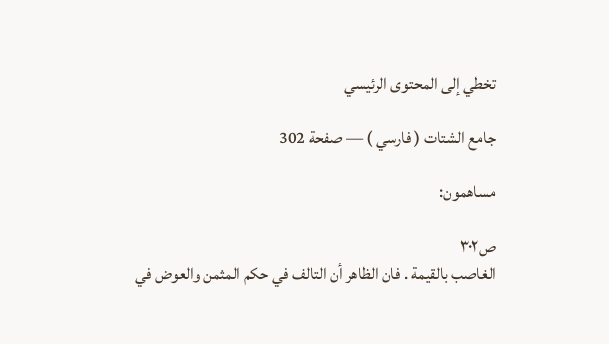تخطي إلى المحتوى الرئيسي

جامع الشتات ( فارسي ) — صفحة 302

مساهمون:

ص٣٠٢
الغاصب بالقيمة . فان الظاهر أن التالف في حكم المثمن والعوض في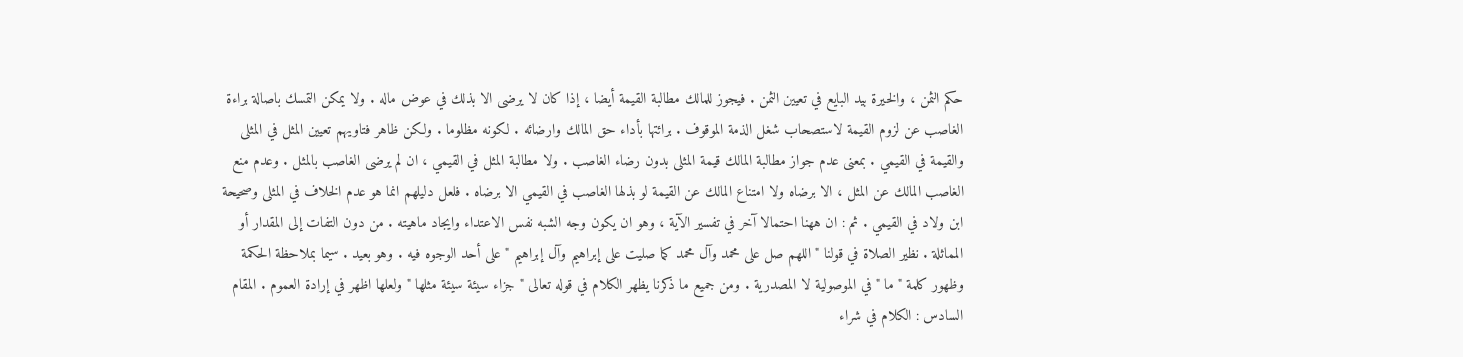حكم الثمن ، والخيرة بيد البايع في تعيين الثمن . فيجوز للمالك مطالبة القيمة أيضا ، إذا كان لا يرضى الا بذلك في عوض ماله . ولا يمكن التمسك باصالة براءة الغاصب عن لزوم القيمة لاستصحاب شغل الذمة الموقوف . برائتها بأداء حق المالك وارضائه . لكونه مظلوما . ولكن ظاهر فتاويهم تعيين المثل في المثلى والقيمة في القيمي . بمعنى عدم جواز مطالبة المالك قيمة المثلى بدون رضاء الغاصب . ولا مطالبة المثل في القيمي ، ان لم يرضى الغاصب بالمثل . وعدم منع الغاصب المالك عن المثل ، الا برضاه ولا امتناع المالك عن القيمة لو بذلها الغاصب في القيمي الا برضاه . فلعل دليلهم انما هو عدم الخلاف في المثلى وصحيحة ابن ولاد في القيمي . ثم : ان ههنا احتمالا آخر في تفسير الآية ، وهو ان يكون وجه الشبه نفس الاعتداء وايجاد ماهيته . من دون التفات إلى المقدار أو المماثلة . نظير الصلاة في قولنا " اللهم صل على محمد وآل محمد كما صليت على إبراهيم وآل إبراهيم " على أحد الوجوه فيه . وهو بعيد . سيما بملاحظة الحكمة وظهور كلمة " ما " في الموصولية لا المصدرية . ومن جميع ما ذكرنا يظهر الكلام في قوله تعالى " جزاء سيئة سيئة مثلها " ولعلها اظهر في إرادة العموم . المقام السادس : الكلام في شراء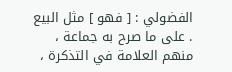الفضولي : [ فهو ] مثل البيع . على ما صرح به جماعة ، منهم العلامة في التذكرة ،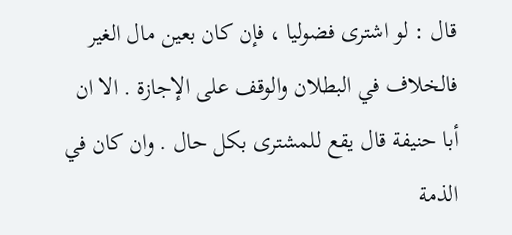قال : لو اشترى فضوليا ، فإن كان بعين مال الغير فالخلاف في البطلان والوقف على الإجازة . الا ان أبا حنيفة قال يقع للمشترى بكل حال . وان كان في الذمة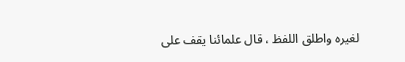لغيره واطلق اللفظ ، قال علمائنا يقف على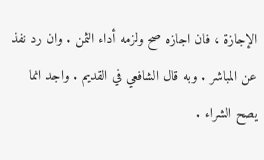الإجازة ، فان اجازه صح ولزمه أداء الثمن . وان رد نفذ عن المباشر . وبه قال الشافعي في القديم . واجد انما يصح الشراء .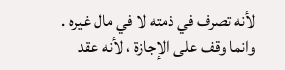لأنه تصرف في ذمته لا في مال غيره . وانما وقف على الإجازة ، لأنه عقد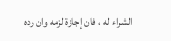الشراء له ، فان إجازة لزمه وان رده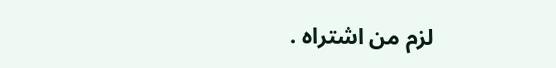لزم من اشتراه .